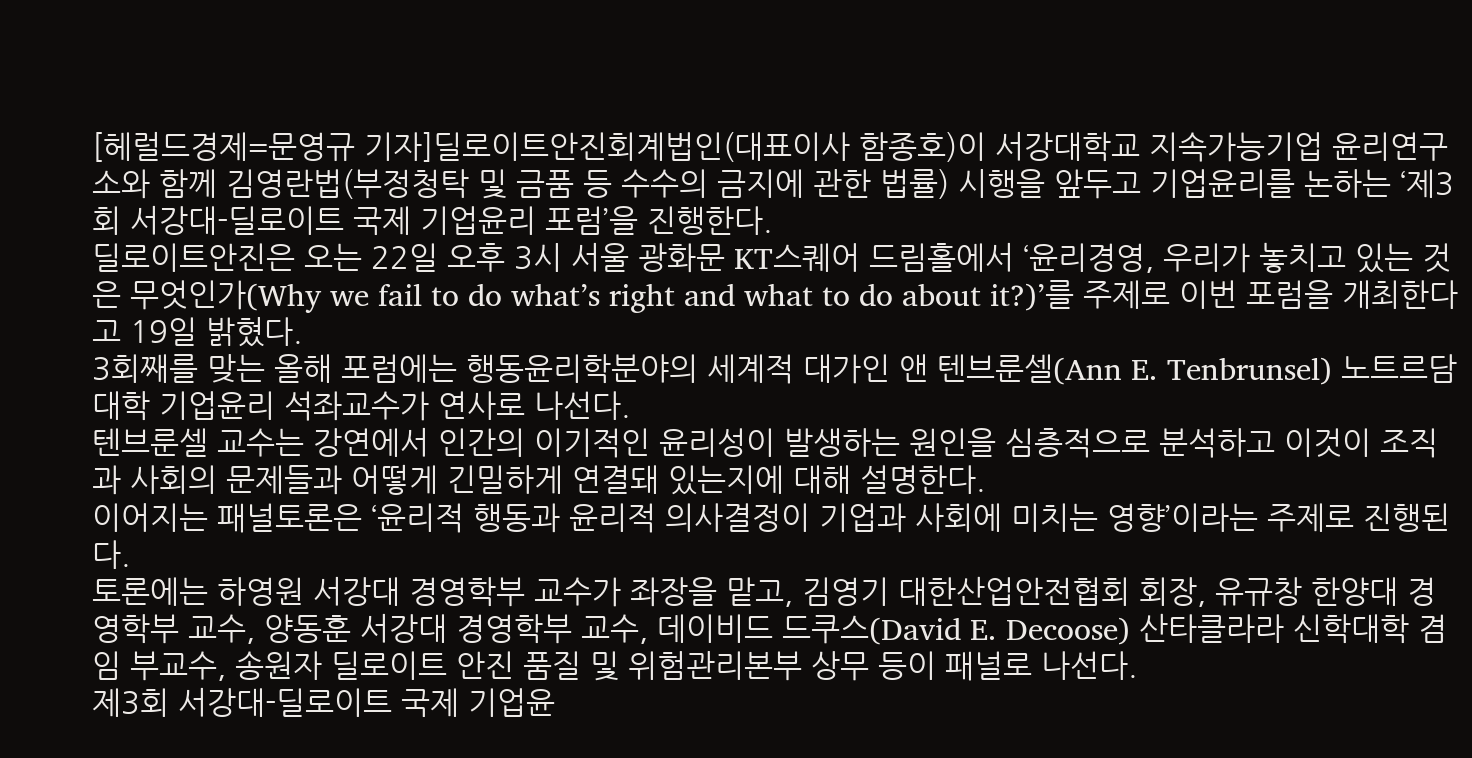[헤럴드경제=문영규 기자]딜로이트안진회계법인(대표이사 함종호)이 서강대학교 지속가능기업 윤리연구소와 함께 김영란법(부정청탁 및 금품 등 수수의 금지에 관한 법률) 시행을 앞두고 기업윤리를 논하는 ‘제3회 서강대-딜로이트 국제 기업윤리 포럼’을 진행한다.
딜로이트안진은 오는 22일 오후 3시 서울 광화문 KT스퀘어 드림홀에서 ‘윤리경영, 우리가 놓치고 있는 것은 무엇인가(Why we fail to do what’s right and what to do about it?)’를 주제로 이번 포럼을 개최한다고 19일 밝혔다.
3회째를 맞는 올해 포럼에는 행동윤리학분야의 세계적 대가인 앤 텐브룬셀(Ann E. Tenbrunsel) 노트르담 대학 기업윤리 석좌교수가 연사로 나선다.
텐브룬셀 교수는 강연에서 인간의 이기적인 윤리성이 발생하는 원인을 심층적으로 분석하고 이것이 조직과 사회의 문제들과 어떻게 긴밀하게 연결돼 있는지에 대해 설명한다.
이어지는 패널토론은 ‘윤리적 행동과 윤리적 의사결정이 기업과 사회에 미치는 영향’이라는 주제로 진행된다.
토론에는 하영원 서강대 경영학부 교수가 좌장을 맡고, 김영기 대한산업안전협회 회장, 유규창 한양대 경영학부 교수, 양동훈 서강대 경영학부 교수, 데이비드 드쿠스(David E. Decoose) 산타클라라 신학대학 겸임 부교수, 송원자 딜로이트 안진 품질 및 위험관리본부 상무 등이 패널로 나선다.
제3회 서강대-딜로이트 국제 기업윤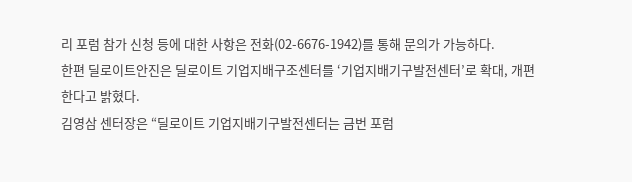리 포럼 참가 신청 등에 대한 사항은 전화(02-6676-1942)를 통해 문의가 가능하다.
한편 딜로이트안진은 딜로이트 기업지배구조센터를 ‘기업지배기구발전센터’로 확대, 개편한다고 밝혔다.
김영삼 센터장은 “딜로이트 기업지배기구발전센터는 금번 포럼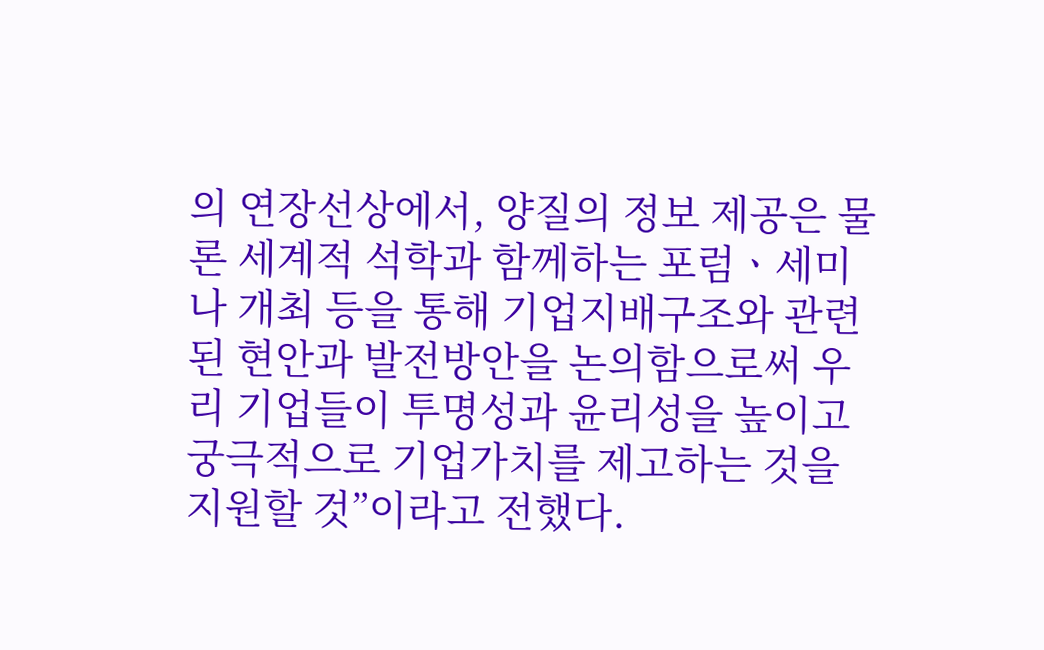의 연장선상에서, 양질의 정보 제공은 물론 세계적 석학과 함께하는 포럼ㆍ세미나 개최 등을 통해 기업지배구조와 관련된 현안과 발전방안을 논의함으로써 우리 기업들이 투명성과 윤리성을 높이고 궁극적으로 기업가치를 제고하는 것을 지원할 것”이라고 전했다.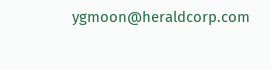ygmoon@heraldcorp.com